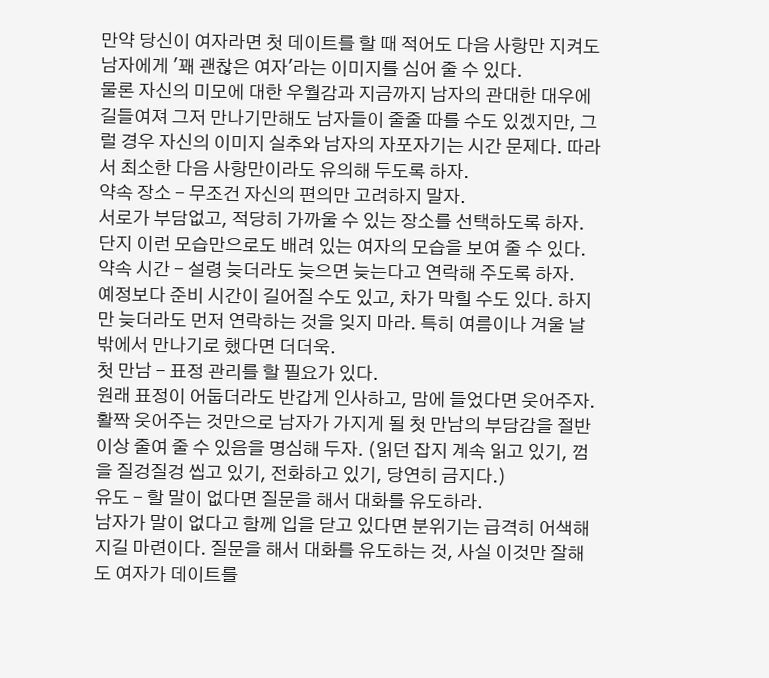만약 당신이 여자라면 첫 데이트를 할 때 적어도 다음 사항만 지켜도 남자에게 '꽤 괜찮은 여자'라는 이미지를 심어 줄 수 있다.
물론 자신의 미모에 대한 우월감과 지금까지 남자의 관대한 대우에 길들여져 그저 만나기만해도 남자들이 줄줄 따를 수도 있겠지만, 그럴 경우 자신의 이미지 실추와 남자의 자포자기는 시간 문제다. 따라서 최소한 다음 사항만이라도 유의해 두도록 하자.
약속 장소 - 무조건 자신의 편의만 고려하지 말자.
서로가 부담없고, 적당히 가까울 수 있는 장소를 선택하도록 하자. 단지 이런 모습만으로도 배려 있는 여자의 모습을 보여 줄 수 있다.
약속 시간 - 설령 늦더라도 늦으면 늦는다고 연락해 주도록 하자.
예정보다 준비 시간이 길어질 수도 있고, 차가 막힐 수도 있다. 하지만 늦더라도 먼저 연락하는 것을 잊지 마라. 특히 여름이나 겨울 날 밖에서 만나기로 했다면 더더욱.
첫 만남 - 표정 관리를 할 필요가 있다.
원래 표정이 어둡더라도 반갑게 인사하고, 맘에 들었다면 웃어주자. 활짝 웃어주는 것만으로 남자가 가지게 될 첫 만남의 부담감을 절반 이상 줄여 줄 수 있음을 명심해 두자. (읽던 잡지 계속 읽고 있기, 껌을 질겅질겅 씹고 있기, 전화하고 있기, 당연히 금지다.)
유도 - 할 말이 없다면 질문을 해서 대화를 유도하라.
남자가 말이 없다고 함께 입을 닫고 있다면 분위기는 급격히 어색해지길 마련이다. 질문을 해서 대화를 유도하는 것, 사실 이것만 잘해도 여자가 데이트를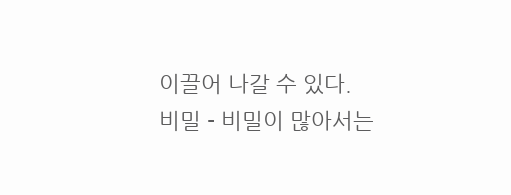이끌어 나갈 수 있다.
비밀 - 비밀이 많아서는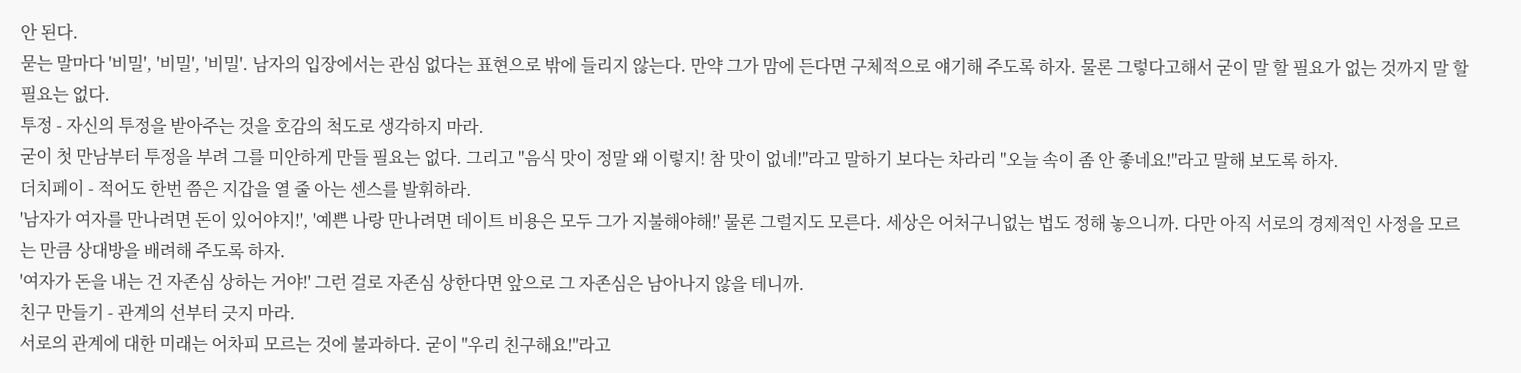안 된다.
묻는 말마다 '비밀', '비밀', '비밀'. 남자의 입장에서는 관심 없다는 표현으로 밖에 들리지 않는다. 만약 그가 맘에 든다면 구체적으로 얘기해 주도록 하자. 물론 그렇다고해서 굳이 말 할 필요가 없는 것까지 말 할 필요는 없다.
투정 - 자신의 투정을 받아주는 것을 호감의 척도로 생각하지 마라.
굳이 첫 만남부터 투정을 부려 그를 미안하게 만들 필요는 없다. 그리고 "음식 맛이 정말 왜 이렇지! 참 맛이 없네!"라고 말하기 보다는 차라리 "오늘 속이 좀 안 좋네요!"라고 말해 보도록 하자.
더치페이 - 적어도 한번 쯤은 지갑을 열 줄 아는 센스를 발휘하라.
'남자가 여자를 만나려면 돈이 있어야지!', '예쁜 나랑 만나려면 데이트 비용은 모두 그가 지불해야해!' 물론 그럴지도 모른다. 세상은 어처구니없는 법도 정해 놓으니까. 다만 아직 서로의 경제적인 사정을 모르는 만큼 상대방을 배려해 주도록 하자.
'여자가 돈을 내는 건 자존심 상하는 거야!' 그런 걸로 자존심 상한다면 앞으로 그 자존심은 남아나지 않을 테니까.
친구 만들기 - 관계의 선부터 긋지 마라.
서로의 관계에 대한 미래는 어차피 모르는 것에 불과하다. 굳이 "우리 친구해요!"라고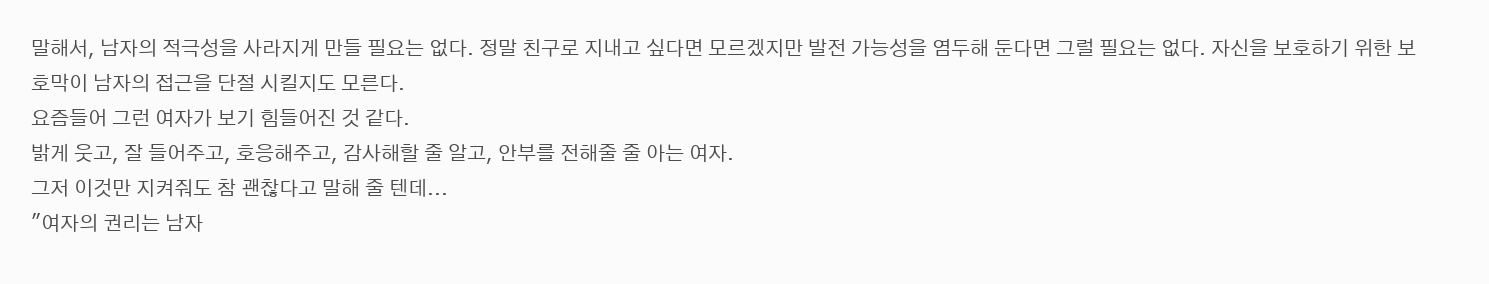말해서, 남자의 적극성을 사라지게 만들 필요는 없다. 정말 친구로 지내고 싶다면 모르겠지만 발전 가능성을 염두해 둔다면 그럴 필요는 없다. 자신을 보호하기 위한 보호막이 남자의 접근을 단절 시킬지도 모른다.
요즘들어 그런 여자가 보기 힘들어진 것 같다.
밝게 웃고, 잘 들어주고, 호응해주고, 감사해할 줄 알고, 안부를 전해줄 줄 아는 여자.
그저 이것만 지켜줘도 참 괜찮다고 말해 줄 텐데...
"여자의 권리는 남자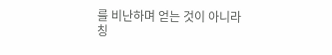를 비난하며 얻는 것이 아니라
칭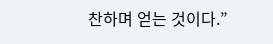찬하며 얻는 것이다.”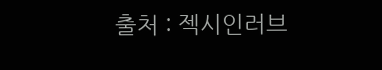출처 : 젝시인러브